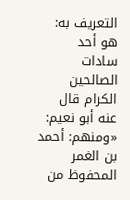التعريف به:
هو أحد سادات الصالحين الكرام قال عنه أبو نعيم: «ومنهم: أحمد بن الغمر المحفوظ من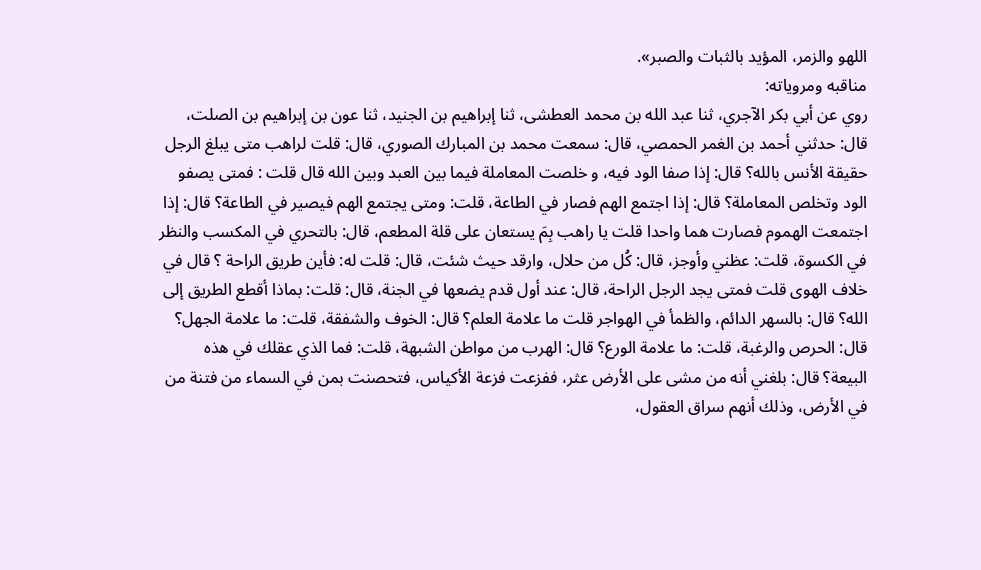اللهو والزمر، المؤيد بالثبات والصبر».
مناقبه ومروياته:
روي عن أبي بكر الآجري، ثنا عبد الله بن محمد العطشى، ثنا إبراهيم بن الجنيد، ثنا عون بن إبراهيم بن الصلت، قال: حدثني أحمد بن الغمر الحمصي، قال: سمعت محمد بن المبارك الصوري، قال: قلت لراهب متى يبلغ الرجل حقيقة الأنس بالله؟ قال: إذا صفا الود فيه، و خلصت المعاملة فيما بين العبد وبين الله قال قلت : فمتى يصفو الود وتخلص المعاملة؟ قال: إذا اجتمع الهم فصار في الطاعة، قلت: ومتى يجتمع الهم فيصير في الطاعة؟ قال: إذا اجتمعت الهموم فصارت هما واحدا قلت يا راهب بِمَ يستعان على قلة المطعم، قال: بالتحري في المكسب والنظر في الكسوة، قلت: عظني وأوجز، قال: كُل من حلال، وارقد حيث شئت، قال: قلت له: فأين طريق الراحة ؟ قال في خلاف الهوى قلت فمتى يجد الرجل الراحة، قال: عند أول قدم يضعها في الجنة، قال: قلت: بماذا أقطع الطريق إلى الله؟ قال: بالسهر الدائم، والظمأ في الهواجر قلت ما علامة العلم؟ قال: الخوف والشفقة، قلت: ما علامة الجهل؟ قال: الحرص والرغبة، قلت: ما علامة الورع؟ قال: الهرب من مواطن الشبهة، قلت: فما الذي عقلك في هذه البيعة؟ قال: بلغني أنه من مشى على الأرض عثر، ففزعت فزعة الأكياس، فتحصنت بمن في السماء من فتنة من في الأرض، وذلك أنهم سراق العقول،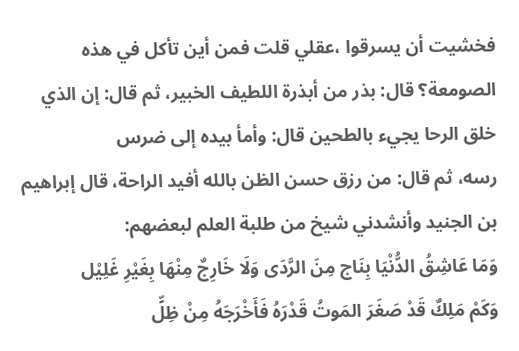فخشيت أن يسرقوا ،عقلي قلت فمن أين تأكل في هذه الصومعة؟ قال: بذر من أبذرة اللطيف الخبير، ثم قال: إن الذي خلق الرحا يجيء بالطحين قال: وأمأ بيده إلى ضرس
رسه، ثم قال: من رزق حسن الظن بالله أفيد الراحة، قال إبراهيم بن الجنيد وأنشدني شيخ من طلبة العلم لبعضهم:
وَمَا عَاشِقُ الدُّنْيَا بِنَاج مِنَ الرَّدَى وَلَا خَارِجٌ مِنْهَا بِغَيْرِ غَلِيْل
وَكَمْ مَلِكٌ قَدْ صَغَرَ المَوتُ قَدْرَهُ فَأَخْرَجَهُ مِنْ ظِلٍّ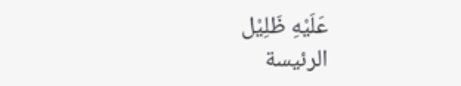عَلَيْهِ ظَلِيْل
الرئيسة